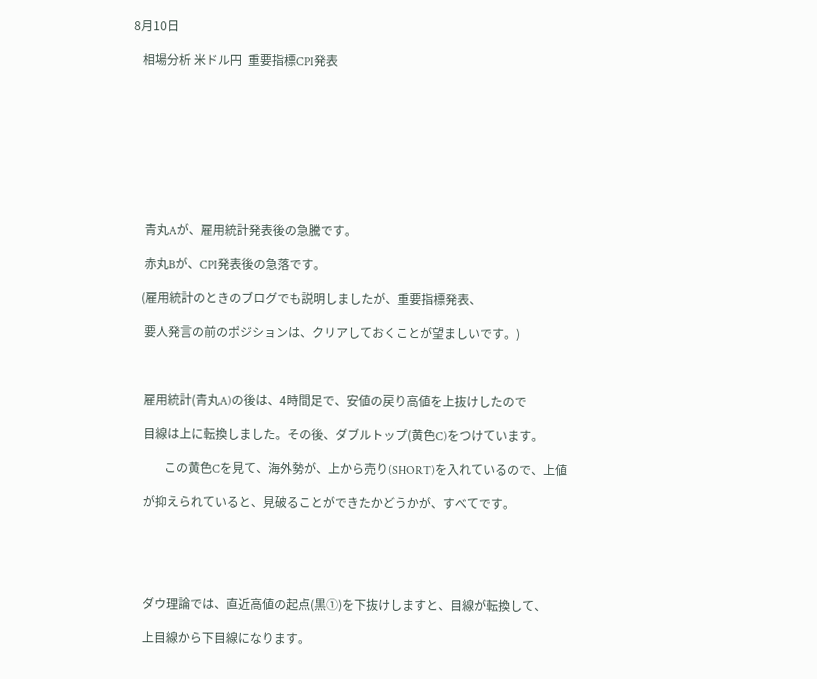8月10日

   相場分析 米ドル円  重要指標CPI発表









    青丸Aが、雇用統計発表後の急騰です。

    赤丸Bが、CPI発表後の急落です。

   (雇用統計のときのブログでも説明しましたが、重要指標発表、

    要人発言の前のポジションは、クリアしておくことが望ましいです。)



    雇用統計(青丸A)の後は、4時間足で、安値の戻り高値を上抜けしたので

    目線は上に転換しました。その後、ダブルトップ(黄色C)をつけています。

           この黄色Cを見て、海外勢が、上から売り(SHORT)を入れているので、上値

    が抑えられていると、見破ることができたかどうかが、すべてです。





    ダウ理論では、直近高値の起点(黒①)を下抜けしますと、目線が転換して、

    上目線から下目線になります。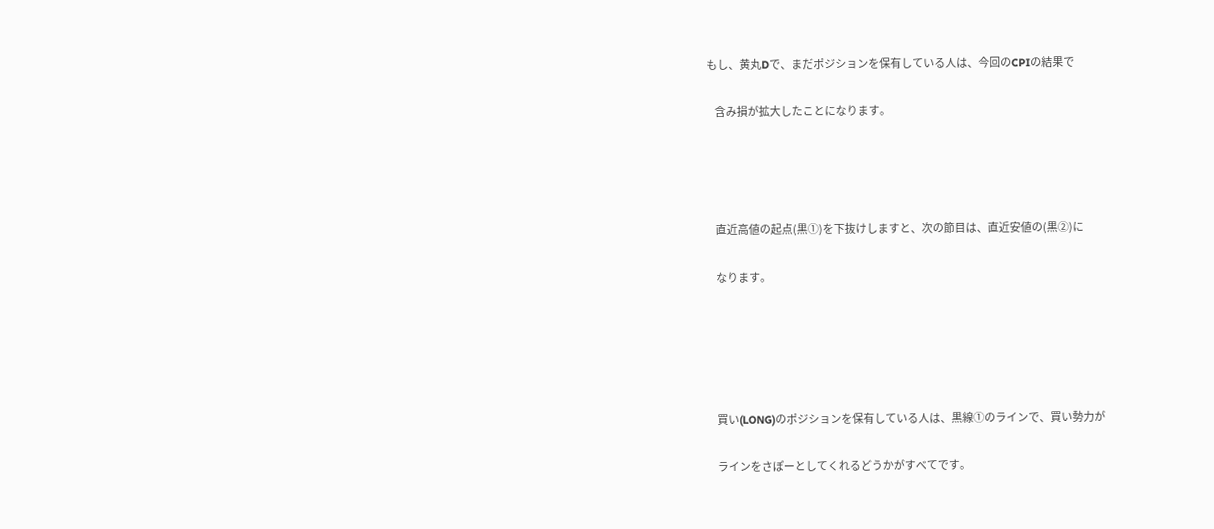もし、黄丸Dで、まだポジションを保有している人は、今回のCPIの結果で

    含み損が拡大したことになります。




    直近高値の起点(黒①)を下抜けしますと、次の節目は、直近安値の(黒②)に

    なります。





    買い(LONG)のポジションを保有している人は、黒線①のラインで、買い勢力が

    ラインをさぽーとしてくれるどうかがすべてです。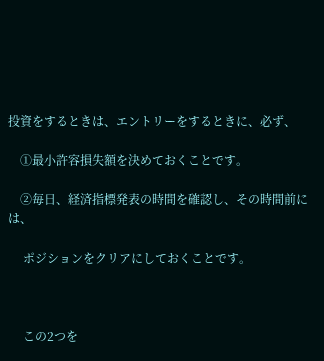投資をするときは、エントリーをするときに、必ず、

    ①最小許容損失額を決めておくことです。

    ②毎日、経済指標発表の時間を確認し、その時間前には、

     ポジションをクリアにしておくことです。



     この2つを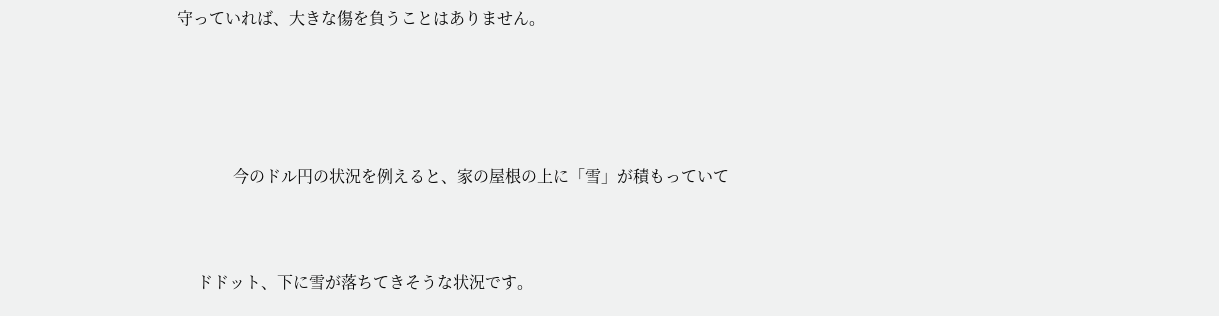守っていれば、大きな傷を負うことはありません。





              今のドル円の状況を例えると、家の屋根の上に「雪」が積もっていて



     ドドット、下に雪が落ちてきそうな状況です。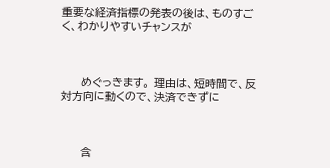重要な経済指標の発表の後は、ものすごく、わかりやすいチャンスが



     めぐっきます。 理由は、短時間で、反対方向に動くので、決済できずに



     含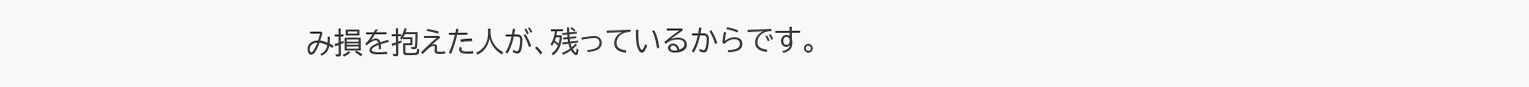み損を抱えた人が、残っているからです。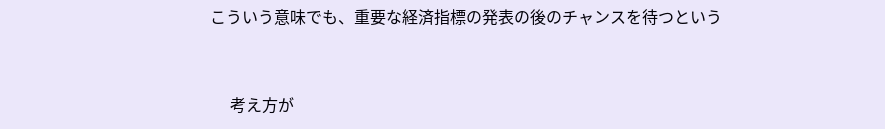こういう意味でも、重要な経済指標の発表の後のチャンスを待つという



     考え方が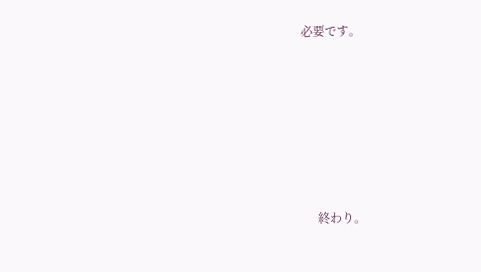必要です。







     終わり。